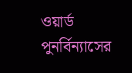ওয়ার্ড পুনর্বিন্যাসের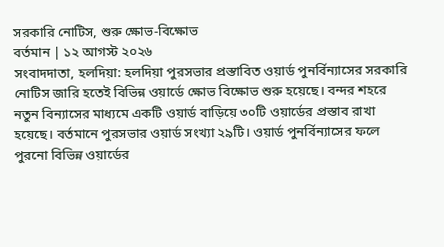সরকারি নোটিস, শুরু ক্ষোভ-বিক্ষোভ
বর্তমান | ১২ আগস্ট ২০২৬
সংবাদদাতা, হলদিয়া: হলদিয়া পুরসভার প্রস্তাবিত ওয়ার্ড পুনর্বিন্যাসের সরকারি নোটিস জারি হতেই বিভিন্ন ওয়ার্ডে ক্ষোভ বিক্ষোভ শুরু হয়েছে। বন্দর শহরে নতুন বিন্যাসের মাধ্যমে একটি ওয়ার্ড বাড়িয়ে ৩০টি ওয়ার্ডের প্রস্তাব রাখা হয়েছে। বর্তমানে পুরসভার ওয়ার্ড সংখ্যা ২৯টি। ওয়ার্ড পুনর্বিন্যাসের ফলে পুরনো বিভিন্ন ওয়ার্ডের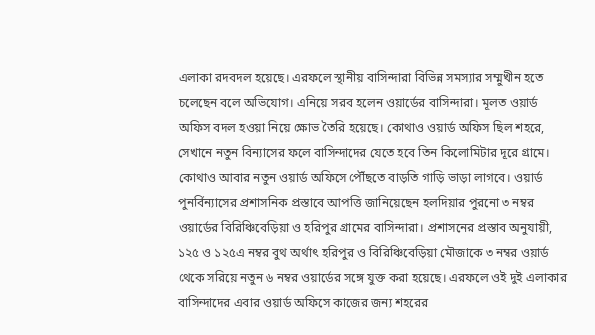এলাকা রদবদল হয়েছে। এরফলে স্থানীয় বাসিন্দারা বিভিন্ন সমস্যার সম্মুখীন হতে চলেছেন বলে অভিযোগ। এনিয়ে সরব হলেন ওয়ার্ডের বাসিন্দারা। মূলত ওয়ার্ড অফিস বদল হওয়া নিয়ে ক্ষোভ তৈরি হয়েছে। কোথাও ওয়ার্ড অফিস ছিল শহরে, সেখানে নতুন বিন্যাসের ফলে বাসিন্দাদের যেতে হবে তিন কিলোমিটার দূরে গ্রামে। কোথাও আবার নতুন ওয়ার্ড অফিসে পৌঁছতে বাড়তি গাড়ি ভাড়া লাগবে। ওয়ার্ড পুনর্বিন্যাসের প্রশাসনিক প্রস্তাবে আপত্তি জানিয়েছেন হলদিয়ার পুরনো ৩ নম্বর ওয়ার্ডের বিরিঞ্চিবেড়িয়া ও হরিপুর গ্রামের বাসিন্দারা। প্রশাসনের প্রস্তাব অনুযায়ী, ১২৫ ও ১২৫এ নম্বর বুথ অর্থাৎ হরিপুর ও বিরিঞ্চিবেড়িয়া মৌজাকে ৩ নম্বর ওয়ার্ড থেকে সরিয়ে নতুন ৬ নম্বর ওয়ার্ডের সঙ্গে যুক্ত করা হয়েছে। এরফলে ওই দুই এলাকার বাসিন্দাদের এবার ওয়ার্ড অফিসে কাজের জন্য শহরের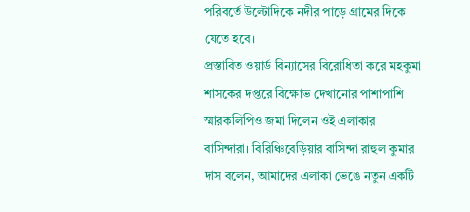পরিবর্তে উল্টোদিকে নদীর পাড়ে গ্রামের দিকে যেতে হবে।
প্রস্তাবিত ওয়ার্ড বিন্যাসের বিরোধিতা করে মহকুমা শাসকের দপ্তরে বিক্ষোভ দেখানোর পাশাপাশি স্মারকলিপিও জমা দিলেন ওই এলাকার বাসিন্দারা। বিরিঞ্চিবেড়িয়ার বাসিন্দা রাহুল কুমার দাস বলেন, আমাদের এলাকা ভেঙে নতুন একটি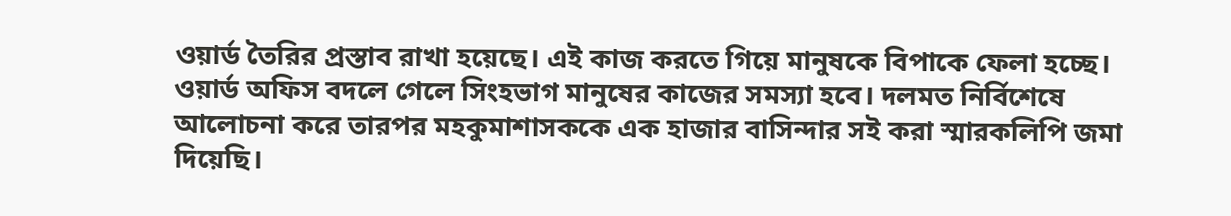ওয়ার্ড তৈরির প্রস্তাব রাখা হয়েছে। এই কাজ করতে গিয়ে মানুষকে বিপাকে ফেলা হচ্ছে। ওয়ার্ড অফিস বদলে গেলে সিংহভাগ মানুষের কাজের সমস্যা হবে। দলমত নির্বিশেষে আলোচনা করে তারপর মহকুমাশাসককে এক হাজার বাসিন্দার সই করা স্মারকলিপি জমা দিয়েছি।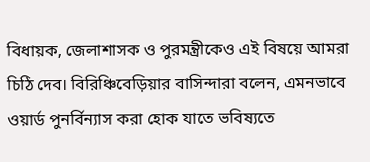বিধায়ক, জেলাশাসক ও পুরমন্ত্রীকেও এই বিষয়ে আমরা চিঠি দেব। বিরিঞ্চিবেড়িয়ার বাসিন্দারা বলেন, এমনভাবে ওয়ার্ড পুনর্বিন্যাস করা হোক যাতে ভবিষ্যতে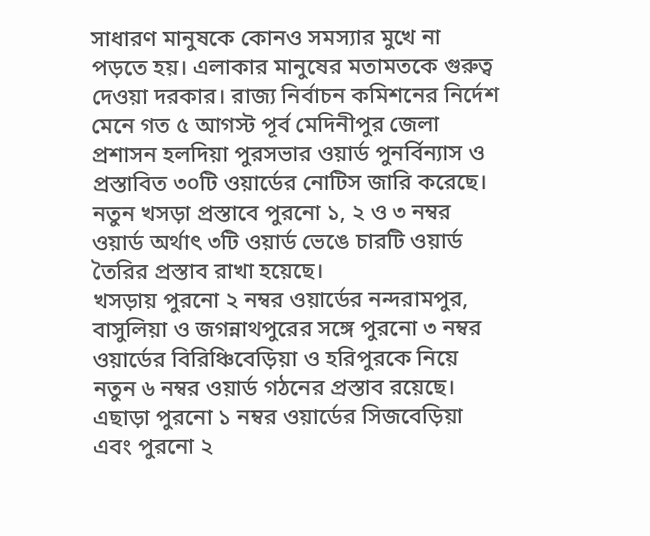সাধারণ মানুষকে কোনও সমস্যার মুখে না পড়তে হয়। এলাকার মানুষের মতামতকে গুরুত্ব দেওয়া দরকার। রাজ্য নির্বাচন কমিশনের নির্দেশ মেনে গত ৫ আগস্ট পূর্ব মেদিনীপুর জেলা প্রশাসন হলদিয়া পুরসভার ওয়ার্ড পুনর্বিন্যাস ও প্রস্তাবিত ৩০টি ওয়ার্ডের নোটিস জারি করেছে। নতুন খসড়া প্রস্তাবে পুরনো ১, ২ ও ৩ নম্বর ওয়ার্ড অর্থাৎ ৩টি ওয়ার্ড ভেঙে চারটি ওয়ার্ড তৈরির প্রস্তাব রাখা হয়েছে।
খসড়ায় পুরনো ২ নম্বর ওয়ার্ডের নন্দরামপুর, বাসুলিয়া ও জগন্নাথপুরের সঙ্গে পুরনো ৩ নম্বর ওয়ার্ডের বিরিঞ্চিবেড়িয়া ও হরিপুরকে নিয়ে নতুন ৬ নম্বর ওয়ার্ড গঠনের প্রস্তাব রয়েছে। এছাড়া পুরনো ১ নম্বর ওয়ার্ডের সিজবেড়িয়া এবং পুরনো ২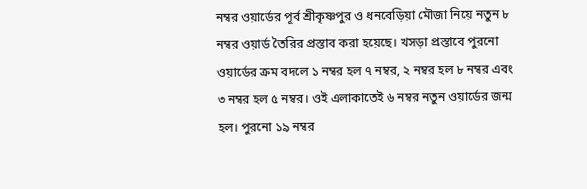নম্বর ওয়ার্ডের পূর্ব শ্রীকৃষ্ণপুর ও ধনবেড়িয়া মৌজা নিয়ে নতুন ৮ নম্বর ওয়ার্ড তৈরির প্রস্তাব করা হয়েছে। খসড়া প্রস্তাবে পুরনো ওয়ার্ডের ক্রম বদলে ১ নম্বর হল ৭ নম্বর, ২ নম্বর হল ৮ নম্বর এবং ৩ নম্বর হল ৫ নম্বর। ওই এলাকাতেই ৬ নম্বর নতুন ওয়ার্ডের জন্ম হল। পুরনো ১৯ নম্বর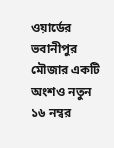ওয়ার্ডের ভবানীপুর মৌজার একটি অংশও নতুন ১৬ নম্বর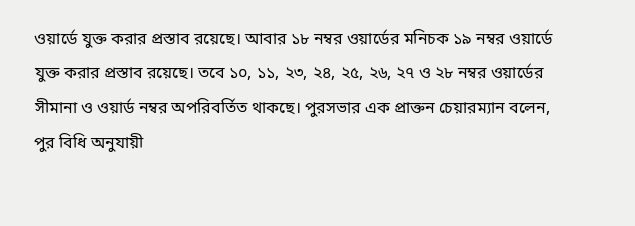ওয়ার্ডে যুক্ত করার প্রস্তাব রয়েছে। আবার ১৮ নম্বর ওয়ার্ডের মনিচক ১৯ নম্বর ওয়ার্ডে যুক্ত করার প্রস্তাব রয়েছে। তবে ১০, ১১, ২৩, ২৪, ২৫, ২৬, ২৭ ও ২৮ নম্বর ওয়ার্ডের সীমানা ও ওয়ার্ড নম্বর অপরিবর্তিত থাকছে। পুরসভার এক প্রাক্তন চেয়ারম্যান বলেন, পুর বিধি অনুযায়ী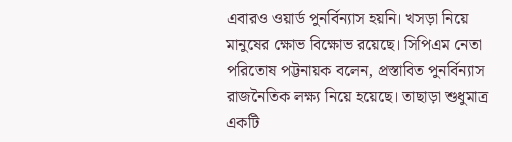এবারও ওয়ার্ড পুনর্বিন্যাস হয়নি। খসড়া নিয়ে মানুষের ক্ষোভ বিক্ষোভ রয়েছে। সিপিএম নেতা পরিতোষ পট্টনায়ক বলেন, প্রস্তাবিত পুনর্বিন্যাস রাজনৈতিক লক্ষ্য নিয়ে হয়েছে। তাছাড়া শুধুমাত্র একটি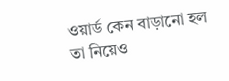ওয়ার্ড কেন বাড়ানো হল তা নিয়েও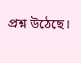প্রশ্ন উঠেছে।